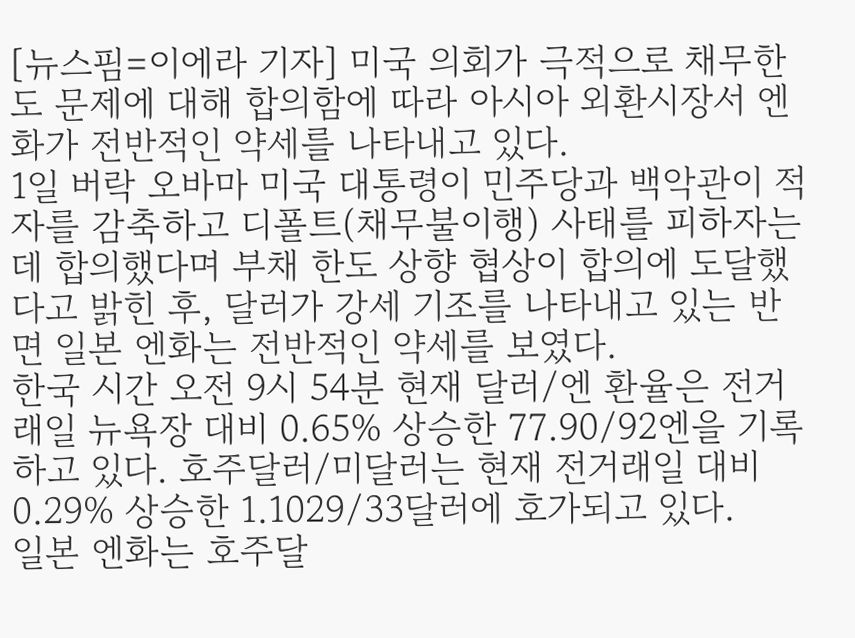[뉴스핌=이에라 기자] 미국 의회가 극적으로 채무한도 문제에 대해 합의함에 따라 아시아 외환시장서 엔화가 전반적인 약세를 나타내고 있다.
1일 버락 오바마 미국 대통령이 민주당과 백악관이 적자를 감축하고 디폴트(채무불이행) 사태를 피하자는 데 합의했다며 부채 한도 상향 협상이 합의에 도달했다고 밝힌 후, 달러가 강세 기조를 나타내고 있는 반면 일본 엔화는 전반적인 약세를 보였다.
한국 시간 오전 9시 54분 현재 달러/엔 환율은 전거래일 뉴욕장 대비 0.65% 상승한 77.90/92엔을 기록하고 있다. 호주달러/미달러는 현재 전거래일 대비 0.29% 상승한 1.1029/33달러에 호가되고 있다.
일본 엔화는 호주달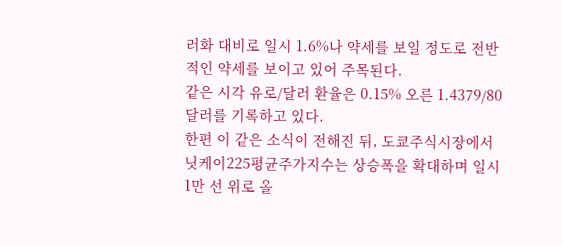러화 대비로 일시 1.6%나 약세를 보일 정도로 전반적인 약세를 보이고 있어 주목된다.
같은 시각 유로/달러 환율은 0.15% 오른 1.4379/80달러를 기록하고 있다.
한편 이 같은 소식이 전해진 뒤, 도쿄주식시장에서 닛케이225평균주가지수는 상승폭을 확대하며 일시 1만 선 위로 올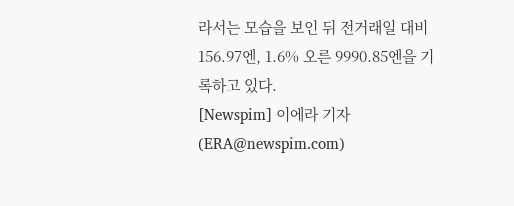라서는 모습을 보인 뒤 전거래일 대비 156.97엔, 1.6% 오른 9990.85엔을 기록하고 있다.
[Newspim] 이에라 기자 (ERA@newspim.com)